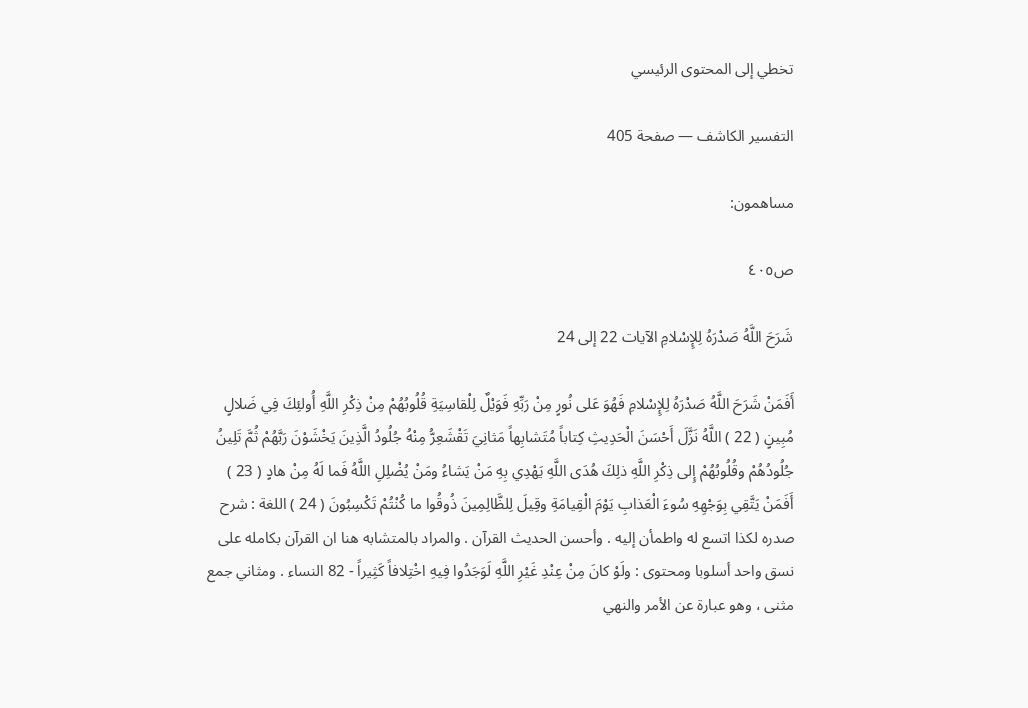تخطي إلى المحتوى الرئيسي

التفسير الكاشف — صفحة 405

مساهمون:

ص٤٠٥

شَرَحَ اللَّهُ صَدْرَهُ لِلإِسْلامِ الآيات 22 إلى 24

أَفَمَنْ شَرَحَ اللَّهُ صَدْرَهُ لِلإِسْلامِ فَهُوَ عَلى نُورٍ مِنْ رَبِّهِ فَوَيْلٌ لِلْقاسِيَةِ قُلُوبُهُمْ مِنْ ذِكْرِ اللَّهِ أُولئِكَ فِي ضَلالٍ مُبِينٍ ( 22 ) اللَّهُ نَزَّلَ أَحْسَنَ الْحَدِيثِ كِتاباً مُتَشابِهاً مَثانِيَ تَقْشَعِرُّ مِنْهُ جُلُودُ الَّذِينَ يَخْشَوْنَ رَبَّهُمْ ثُمَّ تَلِينُ جُلُودُهُمْ وقُلُوبُهُمْ إِلى ذِكْرِ اللَّهِ ذلِكَ هُدَى اللَّهِ يَهْدِي بِهِ مَنْ يَشاءُ ومَنْ يُضْلِلِ اللَّهُ فَما لَهُ مِنْ هادٍ ( 23 ) أَفَمَنْ يَتَّقِي بِوَجْهِهِ سُوءَ الْعَذابِ يَوْمَ الْقِيامَةِ وقِيلَ لِلظَّالِمِينَ ذُوقُوا ما كُنْتُمْ تَكْسِبُونَ ( 24 ) اللغة : شرح صدره لكذا اتسع له واطمأن إليه . وأحسن الحديث القرآن . والمراد بالمتشابه هنا ان القرآن بكامله على نسق واحد أسلوبا ومحتوى : ولَوْ كانَ مِنْ عِنْدِ غَيْرِ اللَّهِ لَوَجَدُوا فِيهِ اخْتِلافاً كَثِيراً - 82 النساء . ومثاني جمع مثنى ، وهو عبارة عن الأمر والنهي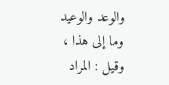والوعد والوعيد وما إلى هذا ، وقيل : المراد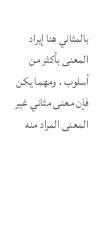بالمثاني هنا إيراد المعنى بأكثر من أسلوب ، ومهما يكن فإن معنى مثاني غير المعنى المراد منه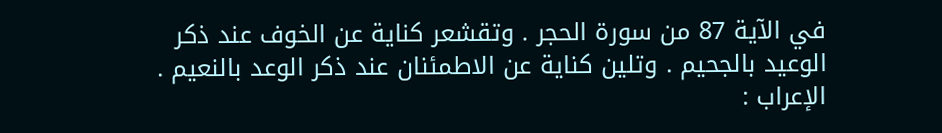في الآية 87 من سورة الحجر . وتقشعر كناية عن الخوف عند ذكر الوعيد بالجحيم . وتلين كناية عن الاطمئنان عند ذكر الوعد بالنعيم . الإعراب :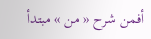أفمن شرح « من » مبتدأ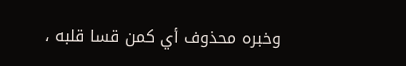وخبره محذوف أي كمن قسا قلبه ،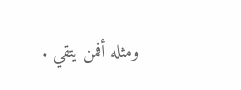ومثله أفمن يتقي .